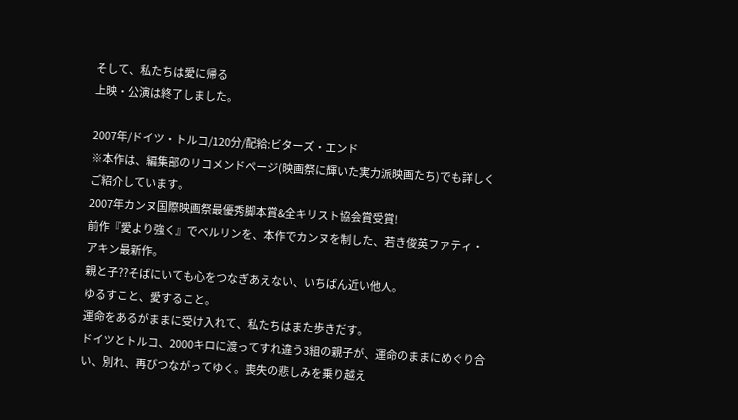そして、私たちは愛に帰る
上映・公演は終了しました。

2007年/ドイツ・トルコ/120分/配給:ビターズ・エンド
※本作は、編集部のリコメンドページ(映画祭に輝いた実力派映画たち)でも詳しくご紹介しています。
2007年カンヌ国際映画祭最優秀脚本賞&全キリスト協会賞受賞!
前作『愛より強く』でベルリンを、本作でカンヌを制した、若き俊英ファティ・アキン最新作。
親と子??そばにいても心をつなぎあえない、いちばん近い他人。
ゆるすこと、愛すること。
運命をあるがままに受け入れて、私たちはまた歩きだす。
ドイツとトルコ、2000キロに渡ってすれ違う3組の親子が、運命のままにめぐり合い、別れ、再びつながってゆく。喪失の悲しみを乗り越え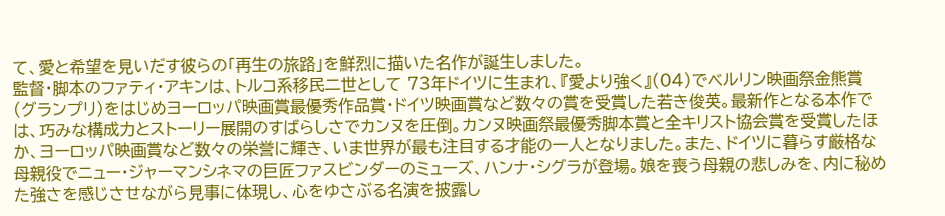て、愛と希望を見いだす彼らの「再生の旅路」を鮮烈に描いた名作が誕生しました。
監督・脚本のファティ・アキンは、トルコ系移民二世として 73年ドイツに生まれ、『愛より強く』(04)でベルリン映画祭金熊賞(グランプリ)をはじめヨーロッパ映画賞最優秀作品賞・ドイツ映画賞など数々の賞を受賞した若き俊英。最新作となる本作では、巧みな構成力とストーリー展開のすばらしさでカンヌを圧倒。カンヌ映画祭最優秀脚本賞と全キリスト協会賞を受賞したほか、ヨーロッパ映画賞など数々の栄誉に輝き、いま世界が最も注目する才能の一人となりました。また、ドイツに暮らす厳格な母親役でニュー・ジャーマンシネマの巨匠ファスビンダーのミューズ、ハンナ・シグラが登場。娘を喪う母親の悲しみを、内に秘めた強さを感じさせながら見事に体現し、心をゆさぶる名演を披露し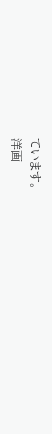ています。
洋画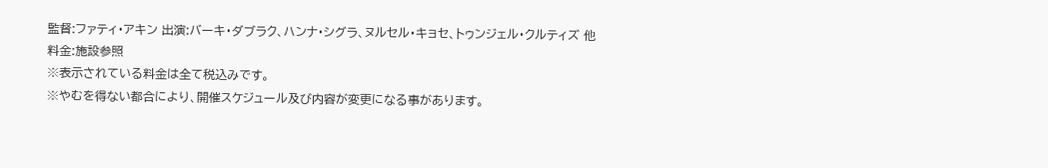監督:ファティ・アキン 出演:バーキ・ダブラク、ハンナ・シグラ、ヌルセル・キョセ、トゥンジェル・クルティズ 他
料金:施設参照
※表示されている料金は全て税込みです。
※やむを得ない都合により、開催スケジュール及び内容が変更になる事があります。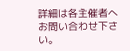詳細は各主催者へお問い合わせ下さい。